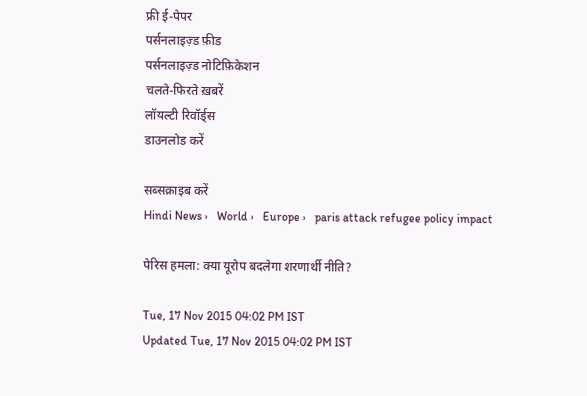फ्री ई-पेपर
पर्सनलाइज़्ड फ़ीड
पर्सनलाइज़्ड नोटिफ़िकेशन
चलते-फिरते ख़बरें
लॉयल्टी रिवॉर्ड्स
डाउनलोड करें

सब्सक्राइब करें
Hindi News ›   World ›   Europe ›   paris attack refugee policy impact

पेरिस हमला: क्या यूरोप बदलेगा शरणार्थी नीति?

Tue, 17 Nov 2015 04:02 PM IST
Updated Tue, 17 Nov 2015 04:02 PM IST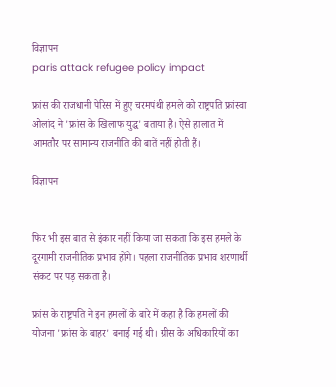विज्ञापन
paris attack refugee policy impact

फ्रांस की राजधानी पेरिस में हुए चरमपंथी हमले को राष्ट्रपति फ्रांस्वा ओलांद ने 'फ्रांस के खिलाफ युद्ध' बताया है। ऐसे हालात में आमतौर पर सामान्य राजनीति की बातें नहीं होती हैं।

विज्ञापन


फिर भी इस बात से इंकार नहीं किया जा सकता कि इस हमले के दूरगामी राजनीतिक प्रभाव होंगे। पहला राजनीतिक प्रभाव शरणार्थी संकट पर पड़ सकता है।

फ्रांस के राष्ट्रपति ने इन हमलों के बारे में कहा है कि हमलों की योजना 'फ्रांस के बाहर' बनाई गई थी। ग्रीस के अधिकारियों का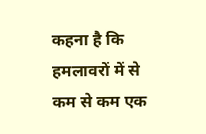कहना है कि हमलावरों में से कम से कम एक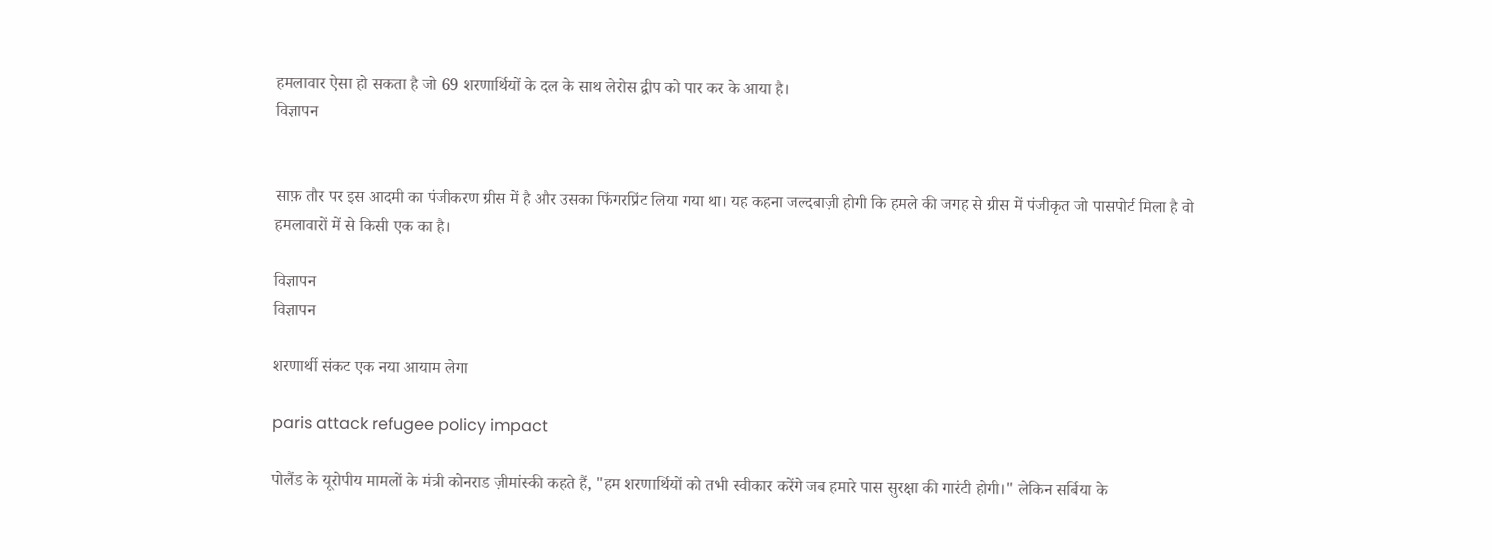हमलावार ऐसा हो सकता है जो 69 शरणार्थियों के दल के साथ लेरोस द्वीप को पार कर के आया है।
विज्ञापन


साफ़ तौर पर इस आदमी का पंजीकरण ग्रीस में है और उसका फिंगरप्रिंट लिया गया था। यह कहना जल्दबाज़ी होगी कि हमले की जगह से ग्रीस में पंजीकृत जो पासपोर्ट मिला है वो हमलावारों में से किसी एक का है।

विज्ञापन
विज्ञापन

शरणार्थी संकट एक नया आयाम लेगा

paris attack refugee policy impact

पोलैंड के यूरोपीय मामलों के मंत्री कोनराड ज़ीमांस्की कहते हैं, "हम शरणार्थियों को तभी स्वीकार करेंगे जब हमारे पास सुरक्षा की गारंटी होगी।" लेकिन सर्बिया के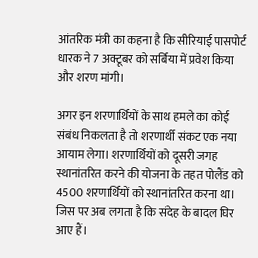आंतरिक मंत्री का कहना है कि सीरियाई पासपोर्ट धारक ने 7 अक्टूबर को सर्बिया में प्रवेश किया और शरण मांगी।

अगर इन शरणार्थियों के साथ हमले का कोई संबंध निकलता है तो शरणार्थी संकट एक नया आयाम लेगा। शरणार्थियों को दूसरी जगह स्थानांतरित करने की योजना के तहत पोलैंड को 4500 शरणार्थियों को स्थानांतरित करना था। जिस पर अब लगता है कि संदेह के बादल घिर आए हैं।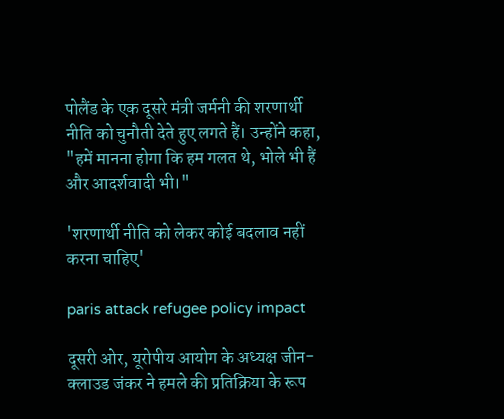पोलैंड के एक दूसरे मंत्री जर्मनी की शरणार्थी नीति को चुनौती देते हुए लगते हैं। उन्होंने कहा, "हमें मानना होगा कि हम गलत थे, भोले भी हैं और आदर्शवादी भी।"

'शरणार्थी नीति को लेकर कोई बदलाव नहीं करना चाहिए'

paris attack refugee policy impact

दूसरी ओर, यूरोपीय आयोग के अध्यक्ष जीन-क्लाउड जंकर ने हमले की प्रतिक्रिया के रूप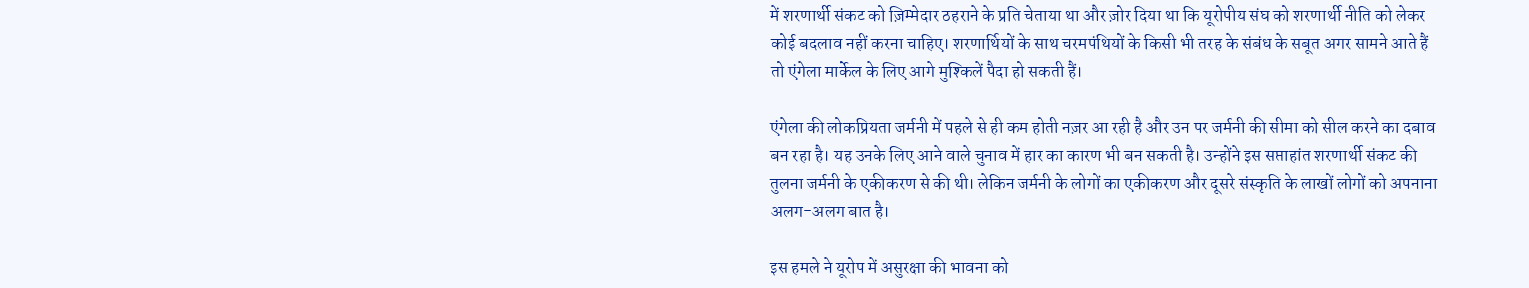में शरणार्थी संकट को ज़िम्मेदार ठहराने के प्रति चेताया था और ज़ोर दिया था कि यूरोपीय संघ को शरणार्थी नीति को लेकर कोई बदलाव नहीं करना चाहिए। शरणार्थियों के साथ चरमपंथियों के किसी भी तरह के संबंध के सबूत अगर सामने आते हैं तो एंगेला मार्केल के लिए आगे मुश्किलें पैदा हो सकती हैं।

एंगेला की लोकप्रियता जर्मनी में पहले से ही कम होती नज़र आ रही है और उन पर जर्मनी की सीमा को सील करने का दबाव बन रहा है। यह उनके लिए आने वाले चुनाव में हार का कारण भी बन सकती है। उन्होंने इस सप्ताहांत शरणार्थी संकट की तुलना जर्मनी के एकीकरण से की थी। लेकिन जर्मनी के लोगों का एकीकरण और दूसरे संस्कृति के लाखों लोगों को अपनाना अलग-अलग बात है।

इस हमले ने यूरोप में असुरक्षा की भावना को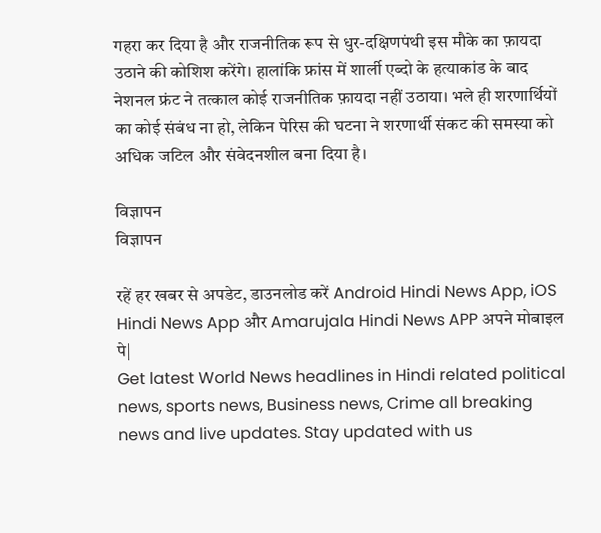गहरा कर दिया है और राजनीतिक रूप से धुर-दक्षिणपंथी इस मौके का फ़ायदा उठाने की कोशिश करेंगे। हालांकि फ्रांस में शार्ली एब्दो के हत्याकांड के बाद नेशनल फ्रंट ने तत्काल कोई राजनीतिक फ़ायदा नहीं उठाया। भले ही शरणार्थियों का कोई संबंध ना हो, लेकिन पेरिस की घटना ने शरणार्थी संकट की समस्या को अधिक जटिल और संवेदनशील बना दिया है।

विज्ञापन
विज्ञापन

रहें हर खबर से अपडेट, डाउनलोड करें Android Hindi News App, iOS Hindi News App और Amarujala Hindi News APP अपने मोबाइल पे|
Get latest World News headlines in Hindi related political news, sports news, Business news, Crime all breaking news and live updates. Stay updated with us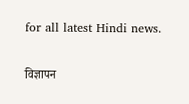for all latest Hindi news.

विज्ञापन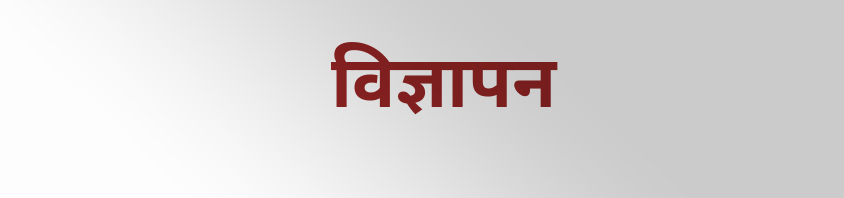विज्ञापन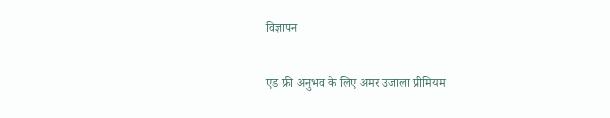विज्ञापन

एड फ्री अनुभव के लिए अमर उजाला प्रीमियम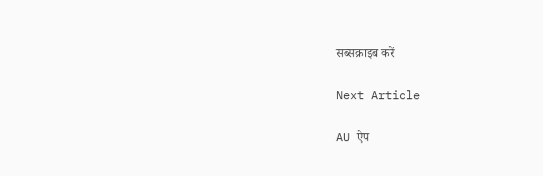सब्सक्राइब करें

Next Article

AU ऐप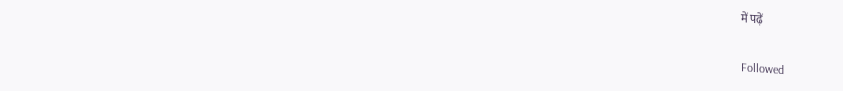में पढ़ें

Followed